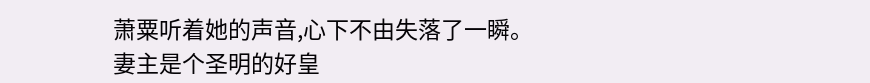萧粟听着她的声音,心下不由失落了一瞬。
妻主是个圣明的好皇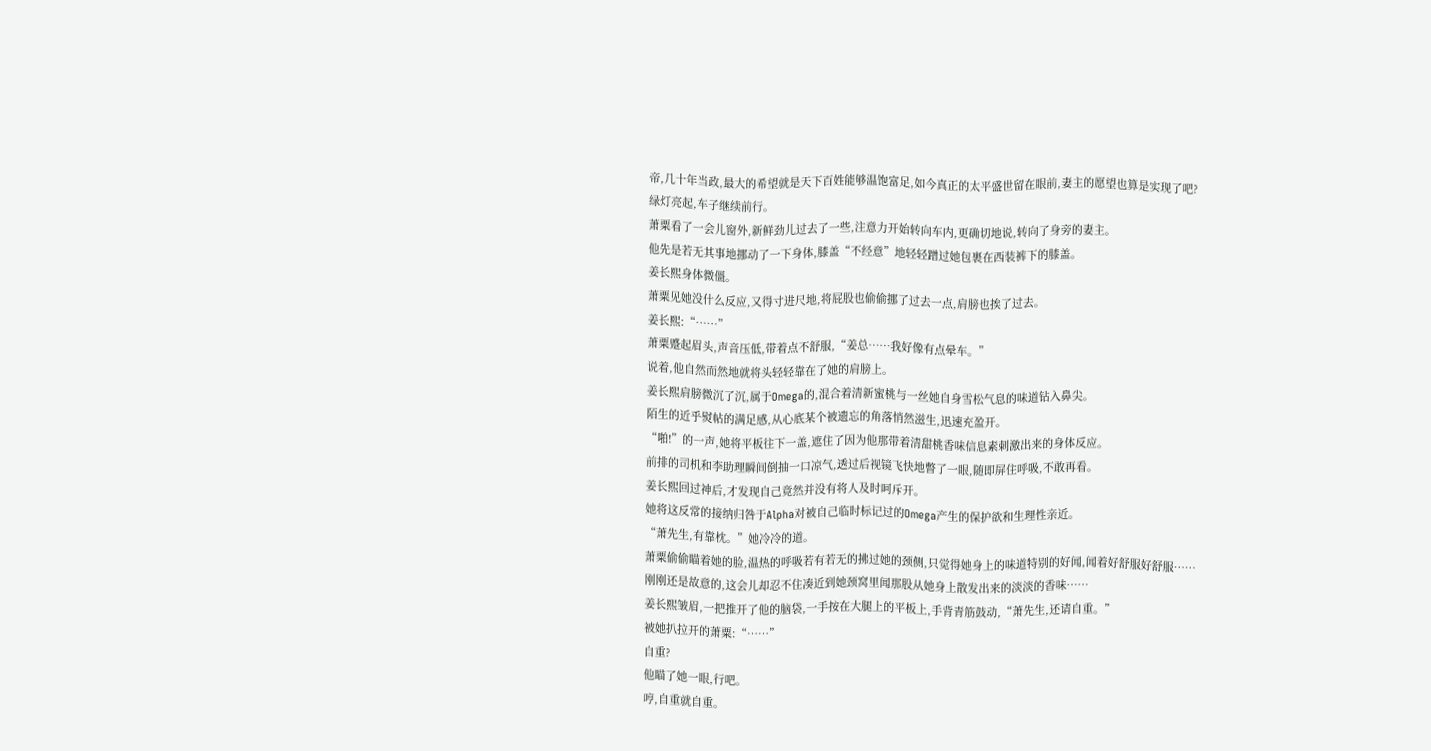帝,几十年当政,最大的希望就是天下百姓能够温饱富足,如今真正的太平盛世留在眼前,妻主的愿望也算是实现了吧?
绿灯亮起,车子继续前行。
萧粟看了一会儿窗外,新鲜劲儿过去了一些,注意力开始转向车内,更确切地说,转向了身旁的妻主。
他先是若无其事地挪动了一下身体,膝盖“不经意”地轻轻蹭过她包裹在西装裤下的膝盖。
姜长熙身体微僵。
萧粟见她没什么反应,又得寸进尺地,将屁股也偷偷挪了过去一点,肩膀也挨了过去。
姜长熙:“……”
萧粟蹙起眉头,声音压低,带着点不舒服,“姜总……我好像有点晕车。”
说着,他自然而然地就将头轻轻靠在了她的肩膀上。
姜长熙肩膀微沉了沉,属于Omega的,混合着清新蜜桃与一丝她自身雪松气息的味道钻入鼻尖。
陌生的近乎熨帖的满足感,从心底某个被遗忘的角落悄然滋生,迅速充盈开。
“啪!”的一声,她将平板往下一盖,遮住了因为他那带着清甜桃香味信息素刺激出来的身体反应。
前排的司机和李助理瞬间倒抽一口凉气,透过后视镜飞快地瞥了一眼,随即屏住呼吸,不敢再看。
姜长熙回过神后,才发现自己竟然并没有将人及时呵斥开。
她将这反常的接纳归咎于Alpha对被自己临时标记过的Omega产生的保护欲和生理性亲近。
“萧先生,有靠枕。”她冷冷的道。
萧粟偷偷瞄着她的脸,温热的呼吸若有若无的拂过她的颈侧,只觉得她身上的味道特别的好闻,闻着好舒服好舒服……
刚刚还是故意的,这会儿却忍不住凑近到她颈窝里闻那股从她身上散发出来的淡淡的香味……
姜长熙皱眉,一把推开了他的脑袋,一手按在大腿上的平板上,手背青筋鼓动,“萧先生,还请自重。”
被她扒拉开的萧粟:“……”
自重?
他瞄了她一眼,行吧。
哼,自重就自重。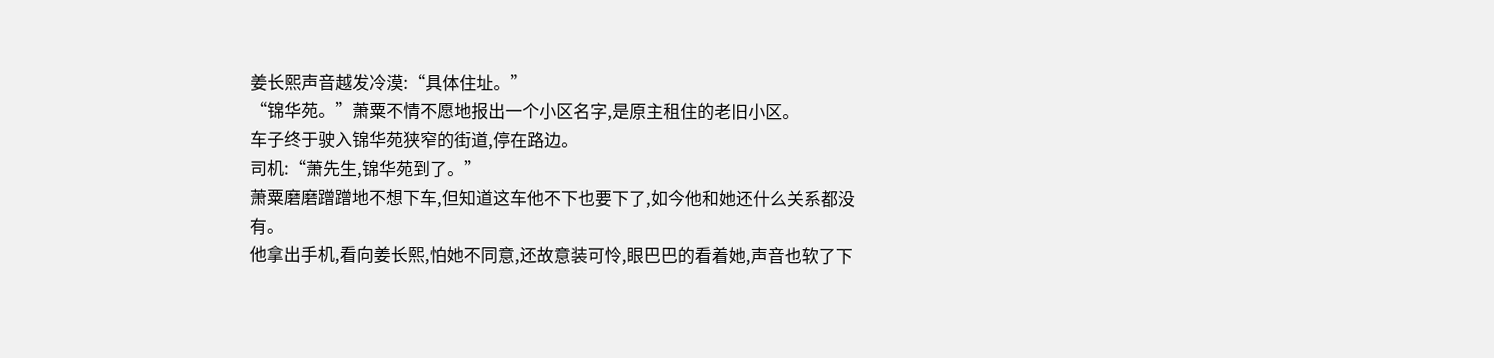姜长熙声音越发冷漠:“具体住址。”
“锦华苑。”萧粟不情不愿地报出一个小区名字,是原主租住的老旧小区。
车子终于驶入锦华苑狭窄的街道,停在路边。
司机:“萧先生,锦华苑到了。”
萧粟磨磨蹭蹭地不想下车,但知道这车他不下也要下了,如今他和她还什么关系都没有。
他拿出手机,看向姜长熙,怕她不同意,还故意装可怜,眼巴巴的看着她,声音也软了下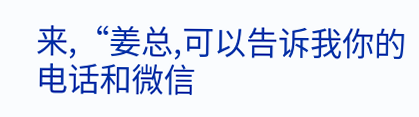来,“姜总,可以告诉我你的电话和微信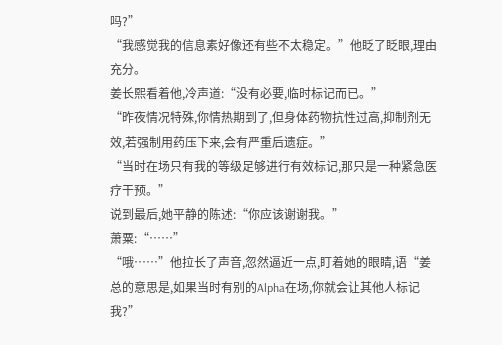吗?”
“我感觉我的信息素好像还有些不太稳定。”他眨了眨眼,理由充分。
姜长熙看着他,冷声道:“没有必要,临时标记而已。”
“昨夜情况特殊,你情热期到了,但身体药物抗性过高,抑制剂无效,若强制用药压下来,会有严重后遗症。”
“当时在场只有我的等级足够进行有效标记,那只是一种紧急医疗干预。”
说到最后,她平静的陈述:“你应该谢谢我。”
萧粟:“……”
“哦……”他拉长了声音,忽然逼近一点,盯着她的眼睛,语“姜总的意思是,如果当时有别的Alpha在场,你就会让其他人标记我?”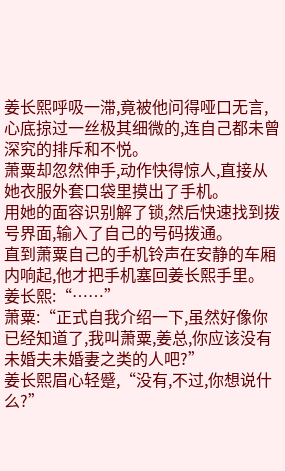姜长熙呼吸一滞,竟被他问得哑口无言,心底掠过一丝极其细微的,连自己都未曾深究的排斥和不悦。
萧粟却忽然伸手,动作快得惊人,直接从她衣服外套口袋里摸出了手机。
用她的面容识别解了锁,然后快速找到拨号界面,输入了自己的号码拨通。
直到萧粟自己的手机铃声在安静的车厢内响起,他才把手机塞回姜长熙手里。
姜长熙:“……”
萧粟:“正式自我介绍一下,虽然好像你已经知道了,我叫萧粟,姜总,你应该没有未婚夫未婚妻之类的人吧?”
姜长熙眉心轻蹙,“没有,不过,你想说什么?”